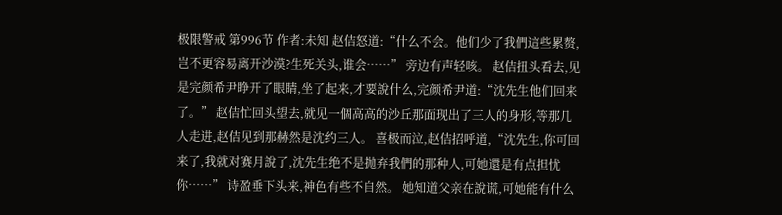极限警戒 第996节 作者:未知 赵佶怒道:“什么不会。他们少了我們這些累赘,岂不更容易离开沙漠?生死关头,谁会……” 旁边有声轻咳。 赵佶扭头看去,见是完颜希尹睁开了眼睛,坐了起来,才要說什么,完颜希尹道:“沈先生他们回来了。” 赵佶忙回头望去,就见一個高高的沙丘那面现出了三人的身形,等那几人走进,赵佶见到那赫然是沈约三人。 喜极而泣,赵佶招呼道,“沈先生,你可回来了,我就对赛月說了,沈先生绝不是抛弃我們的那种人,可她還是有点担忧你……” 诗盈垂下头来,神色有些不自然。 她知道父亲在說谎,可她能有什么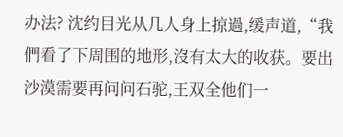办法? 沈约目光从几人身上掠過,缓声道,“我們看了下周围的地形,沒有太大的收获。要出沙漠需要再问问石驼,王双全他们一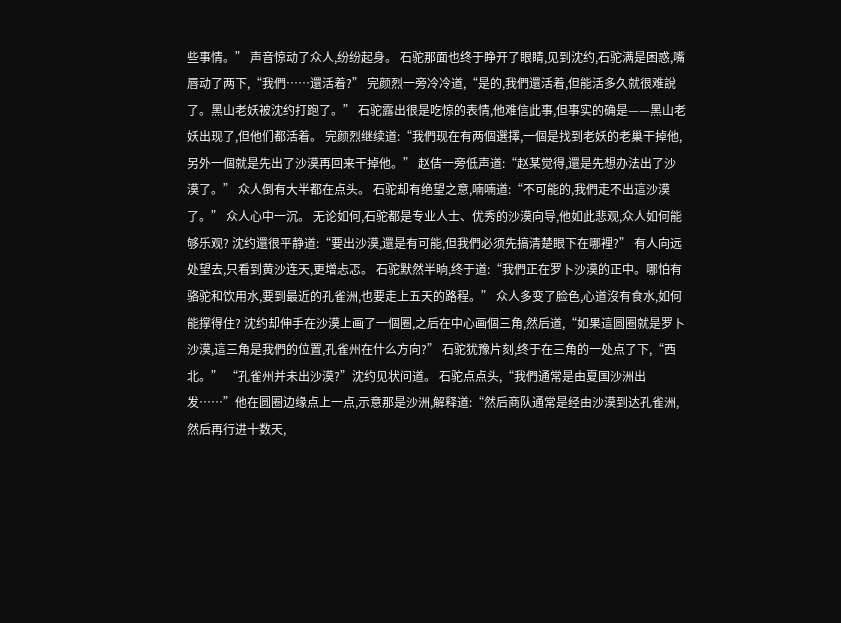些事情。” 声音惊动了众人,纷纷起身。 石驼那面也终于睁开了眼睛,见到沈约,石驼满是困惑,嘴唇动了两下,“我們……還活着?” 完颜烈一旁冷冷道,“是的,我們還活着,但能活多久就很难說了。黑山老妖被沈约打跑了。” 石驼露出很是吃惊的表情,他难信此事,但事实的确是——黑山老妖出现了,但他们都活着。 完颜烈继续道:“我們现在有两個選擇,一個是找到老妖的老巢干掉他,另外一個就是先出了沙漠再回来干掉他。” 赵佶一旁低声道:“赵某觉得,還是先想办法出了沙漠了。” 众人倒有大半都在点头。 石驼却有绝望之意,喃喃道:“不可能的,我們走不出這沙漠了。” 众人心中一沉。 无论如何,石驼都是专业人士、优秀的沙漠向导,他如此悲观,众人如何能够乐观? 沈约還很平静道:“要出沙漠,還是有可能,但我們必须先搞清楚眼下在哪裡?” 有人向远处望去,只看到黄沙连天,更增忐忑。 石驼默然半晌,终于道:“我們正在罗卜沙漠的正中。哪怕有骆驼和饮用水,要到最近的孔雀洲,也要走上五天的路程。” 众人多变了脸色,心道沒有食水,如何能撑得住? 沈约却伸手在沙漠上画了一個圈,之后在中心画個三角,然后道,“如果這圆圈就是罗卜沙漠,這三角是我們的位置,孔雀州在什么方向?” 石驼犹豫片刻,终于在三角的一处点了下,“西北。” “孔雀州并未出沙漠?”沈约见状问道。 石驼点点头,“我們通常是由夏国沙洲出发……”他在圆圈边缘点上一点,示意那是沙洲,解释道:“然后商队通常是经由沙漠到达孔雀洲,然后再行进十数天,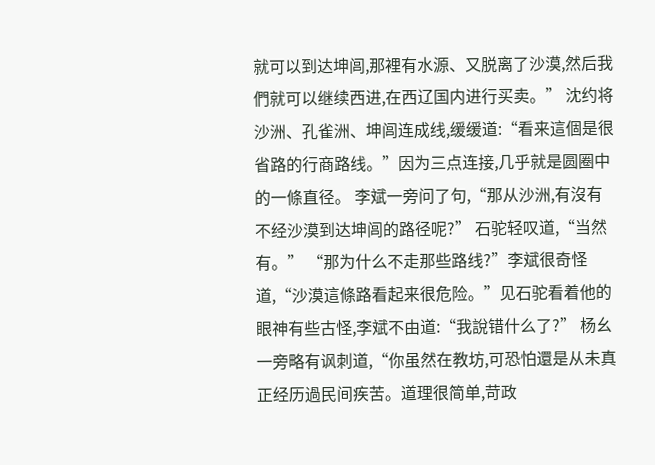就可以到达坤闾,那裡有水源、又脱离了沙漠,然后我們就可以继续西进,在西辽国内进行买卖。” 沈约将沙洲、孔雀洲、坤闾连成线,缓缓道:“看来這個是很省路的行商路线。”因为三点连接,几乎就是圆圈中的一條直径。 李斌一旁问了句,“那从沙洲,有沒有不经沙漠到达坤闾的路径呢?” 石驼轻叹道,“当然有。” “那为什么不走那些路线?”李斌很奇怪道,“沙漠這條路看起来很危险。”见石驼看着他的眼神有些古怪,李斌不由道:“我說错什么了?” 杨幺一旁略有讽刺道,“你虽然在教坊,可恐怕還是从未真正经历過民间疾苦。道理很简单,苛政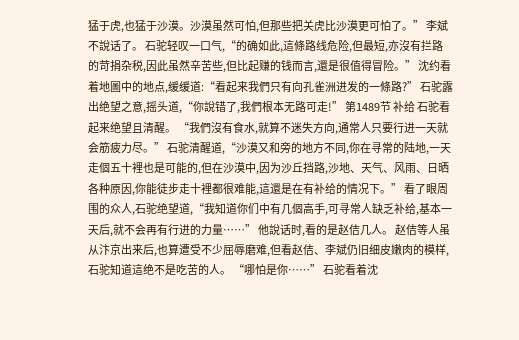猛于虎,也猛于沙漠。沙漠虽然可怕,但那些把关虎比沙漠更可怕了。” 李斌不說话了。 石驼轻叹一口气,“的确如此,這條路线危险,但最短,亦沒有拦路的苛捐杂税,因此虽然辛苦些,但比起赚的钱而言,還是很值得冒险。” 沈约看着地圖中的地点,缓缓道:“看起来我們只有向孔雀洲进发的一條路?” 石驼露出绝望之意,摇头道,“你說错了,我們根本无路可走!” 第1489节 补给 石驼看起来绝望且清醒。 “我們沒有食水,就算不迷失方向,通常人只要行进一天就会筋疲力尽。” 石驼清醒道,“沙漠又和旁的地方不同,你在寻常的陆地,一天走個五十裡也是可能的,但在沙漠中,因为沙丘挡路,沙地、天气、风雨、日晒各种原因,你能徒步走十裡都很难能,這還是在有补给的情况下。” 看了眼周围的众人,石驼绝望道,“我知道你们中有几個高手,可寻常人缺乏补给,基本一天后,就不会再有行进的力量……” 他說话时,看的是赵佶几人。 赵佶等人虽从汴京出来后,也算遭受不少屈辱磨难,但看赵佶、李斌仍旧细皮嫩肉的模样,石驼知道這绝不是吃苦的人。 “哪怕是你……” 石驼看着沈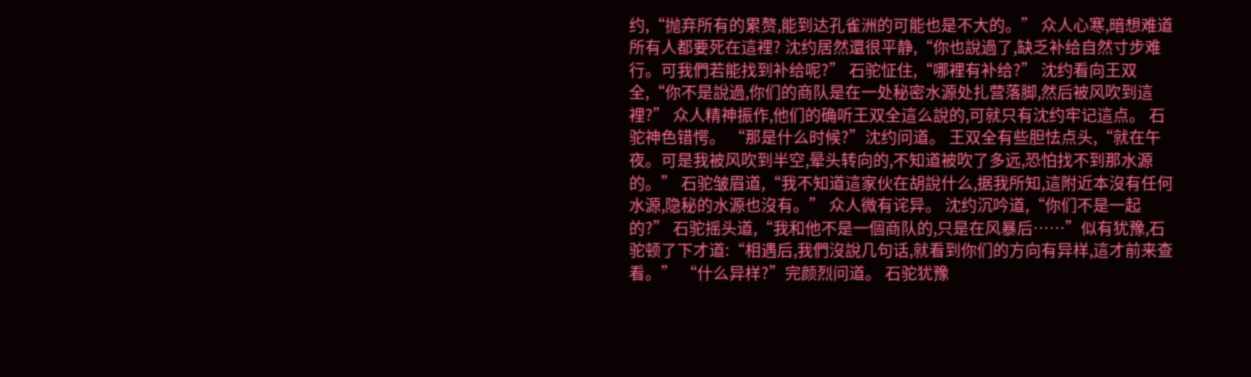约,“抛弃所有的累赘,能到达孔雀洲的可能也是不大的。” 众人心寒,暗想难道所有人都要死在這裡? 沈约居然還很平静,“你也說過了,缺乏补给自然寸步难行。可我們若能找到补给呢?” 石驼怔住,“哪裡有补给?” 沈约看向王双全,“你不是說過,你们的商队是在一处秘密水源处扎营落脚,然后被风吹到這裡?” 众人精神振作,他们的确听王双全這么說的,可就只有沈约牢记這点。 石驼神色错愕。 “那是什么时候?”沈约问道。 王双全有些胆怯点头,“就在午夜。可是我被风吹到半空,晕头转向的,不知道被吹了多远,恐怕找不到那水源的。” 石驼皱眉道,“我不知道這家伙在胡說什么,据我所知,這附近本沒有任何水源,隐秘的水源也沒有。” 众人微有诧异。 沈约沉吟道,“你们不是一起的?” 石驼摇头道,“我和他不是一個商队的,只是在风暴后……”似有犹豫,石驼顿了下才道:“相遇后,我們沒說几句话,就看到你们的方向有异样,這才前来查看。” “什么异样?”完颜烈问道。 石驼犹豫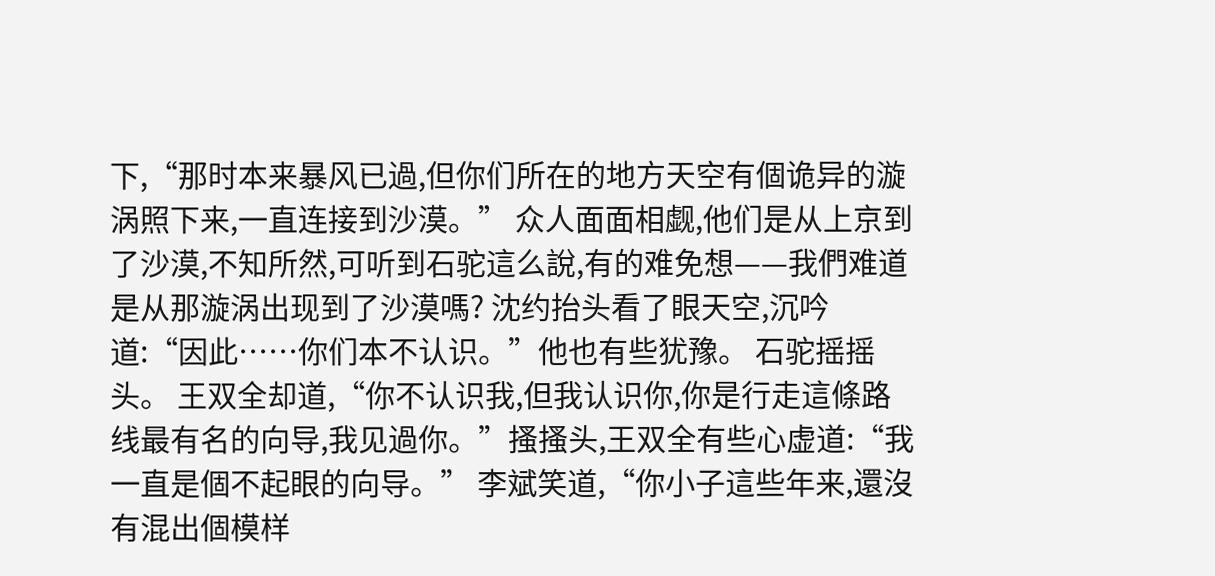下,“那时本来暴风已過,但你们所在的地方天空有個诡异的漩涡照下来,一直连接到沙漠。” 众人面面相觑,他们是从上京到了沙漠,不知所然,可听到石驼這么說,有的难免想——我們难道是从那漩涡出现到了沙漠嗎? 沈约抬头看了眼天空,沉吟道:“因此……你们本不认识。”他也有些犹豫。 石驼摇摇头。 王双全却道,“你不认识我,但我认识你,你是行走這條路线最有名的向导,我见過你。”搔搔头,王双全有些心虚道:“我一直是個不起眼的向导。” 李斌笑道,“你小子這些年来,還沒有混出個模样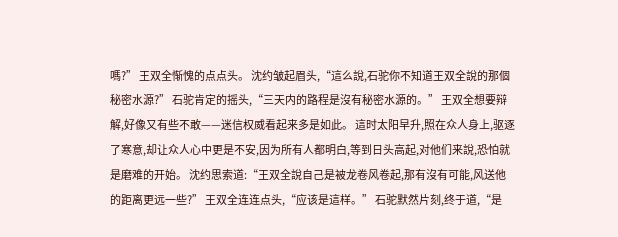嗎?” 王双全惭愧的点点头。 沈约皱起眉头,“這么說,石驼你不知道王双全說的那個秘密水源?” 石驼肯定的摇头,“三天内的路程是沒有秘密水源的。” 王双全想要辩解,好像又有些不敢——迷信权威看起来多是如此。 這时太阳早升,照在众人身上,驱逐了寒意,却让众人心中更是不安,因为所有人都明白,等到日头高起,对他们来說,恐怕就是磨难的开始。 沈约思索道:“王双全說自己是被龙卷风卷起,那有沒有可能,风送他的距离更远一些?” 王双全连连点头,“应该是這样。” 石驼默然片刻,终于道,“是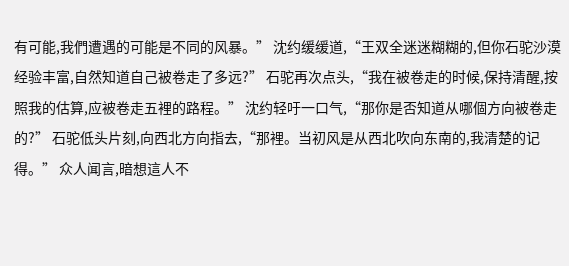有可能,我們遭遇的可能是不同的风暴。” 沈约缓缓道,“王双全迷迷糊糊的,但你石驼沙漠经验丰富,自然知道自己被卷走了多远?” 石驼再次点头,“我在被卷走的时候,保持清醒,按照我的估算,应被卷走五裡的路程。” 沈约轻吁一口气,“那你是否知道从哪個方向被卷走的?” 石驼低头片刻,向西北方向指去,“那裡。当初风是从西北吹向东南的,我清楚的记得。” 众人闻言,暗想這人不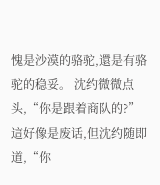愧是沙漠的骆驼,還是有骆驼的稳妥。 沈约微微点头,“你是跟着商队的?”這好像是废话,但沈约随即道,“你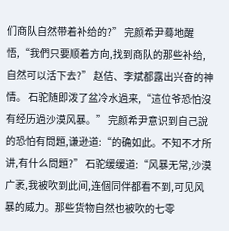们商队自然带着补给的?” 完颜希尹蓦地醒悟,“我們只要顺着方向,找到商队的那些补给,自然可以活下去?” 赵佶、李斌都露出兴奋的神情。 石驼随即泼了盆冷水過来,“這位爷恐怕沒有经历過沙漠风暴。” 完颜希尹意识到自己說的恐怕有問題,谦逊道:“的确如此。不知不才所讲,有什么問題?” 石驼缓缓道:“风暴无常,沙漠广袤,我被吹到此间,连個同伴都看不到,可见风暴的威力。那些货物自然也被吹的七零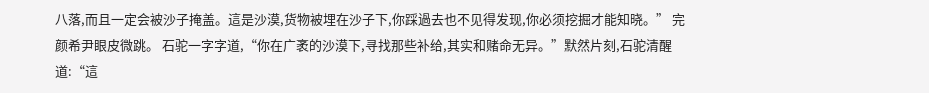八落,而且一定会被沙子掩盖。這是沙漠,货物被埋在沙子下,你踩過去也不见得发现,你必须挖掘才能知晓。” 完颜希尹眼皮微跳。 石驼一字字道,“你在广袤的沙漠下,寻找那些补给,其实和赌命无异。”默然片刻,石驼清醒道:“這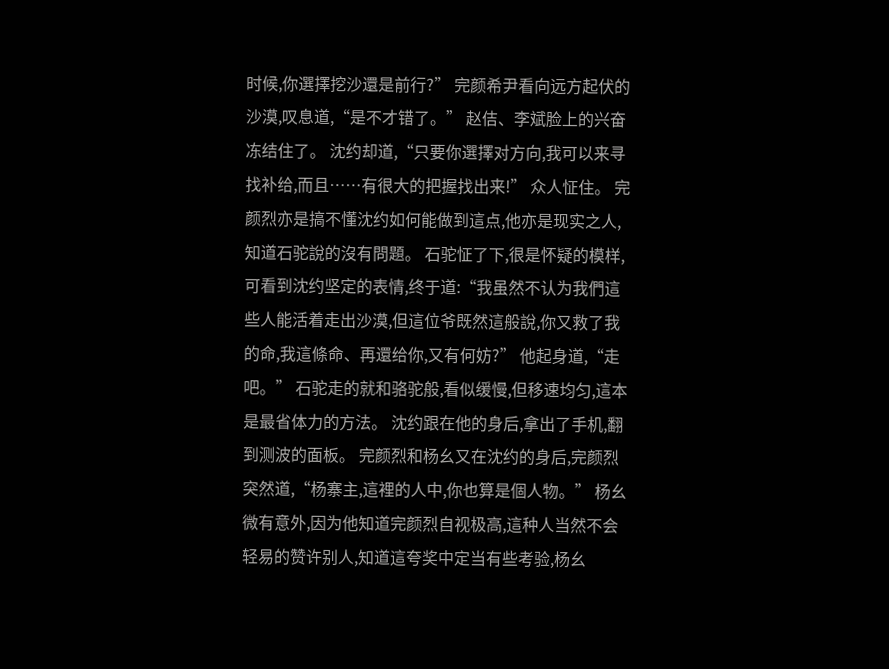时候,你選擇挖沙還是前行?” 完颜希尹看向远方起伏的沙漠,叹息道,“是不才错了。” 赵佶、李斌脸上的兴奋冻结住了。 沈约却道,“只要你選擇对方向,我可以来寻找补给,而且……有很大的把握找出来!” 众人怔住。 完颜烈亦是搞不懂沈约如何能做到這点,他亦是现实之人,知道石驼說的沒有問題。 石驼怔了下,很是怀疑的模样,可看到沈约坚定的表情,终于道:“我虽然不认为我們這些人能活着走出沙漠,但這位爷既然這般說,你又救了我的命,我這條命、再還给你,又有何妨?” 他起身道,“走吧。” 石驼走的就和骆驼般,看似缓慢,但移速均匀,這本是最省体力的方法。 沈约跟在他的身后,拿出了手机,翻到测波的面板。 完颜烈和杨幺又在沈约的身后,完颜烈突然道,“杨寨主,這裡的人中,你也算是個人物。” 杨幺微有意外,因为他知道完颜烈自视极高,這种人当然不会轻易的赞许别人,知道這夸奖中定当有些考验,杨幺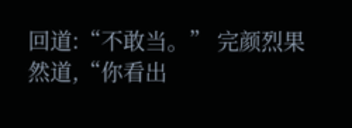回道:“不敢当。” 完颜烈果然道,“你看出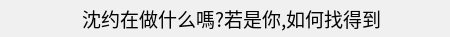沈约在做什么嗎?若是你,如何找得到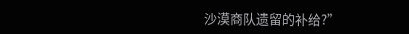沙漠商队遗留的补给?”